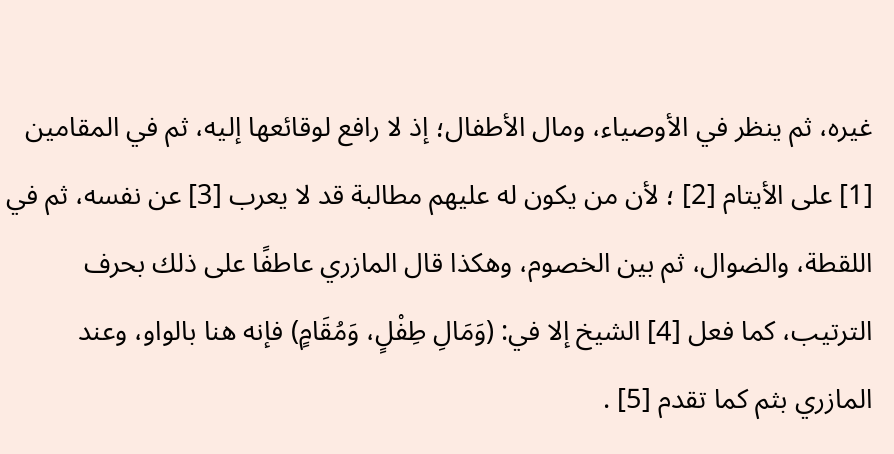غيره، ثم ينظر في الأوصياء، ومال الأطفال؛ إذ لا رافع لوقائعها إليه، ثم في المقامين [1] على الأيتام [2] ؛ لأن من يكون له عليهم مطالبة قد لا يعرب [3] عن نفسه، ثم في اللقطة، والضوال، ثم بين الخصوم، وهكذا قال المازري عاطفًا على ذلك بحرف الترتيب، كما فعل [4] الشيخ إلا في: (وَمَالِ طِفْلٍ، وَمُقَامٍ) فإنه هنا بالواو، وعند المازري بثم كما تقدم [5] .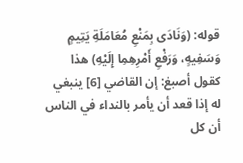قوله: (وَنَادَى بِمَنْعِ مُعَامَلَةِ يَتِيمٍ وَسَفِيهٍ، وَرَفْعِ أَمْرِهِمِا إِلَيْهِ) هذا كقول أصبغ: إن القاضي [6] ينبغي له إذا قعد أن يأمر بالنداء في الناس أن كل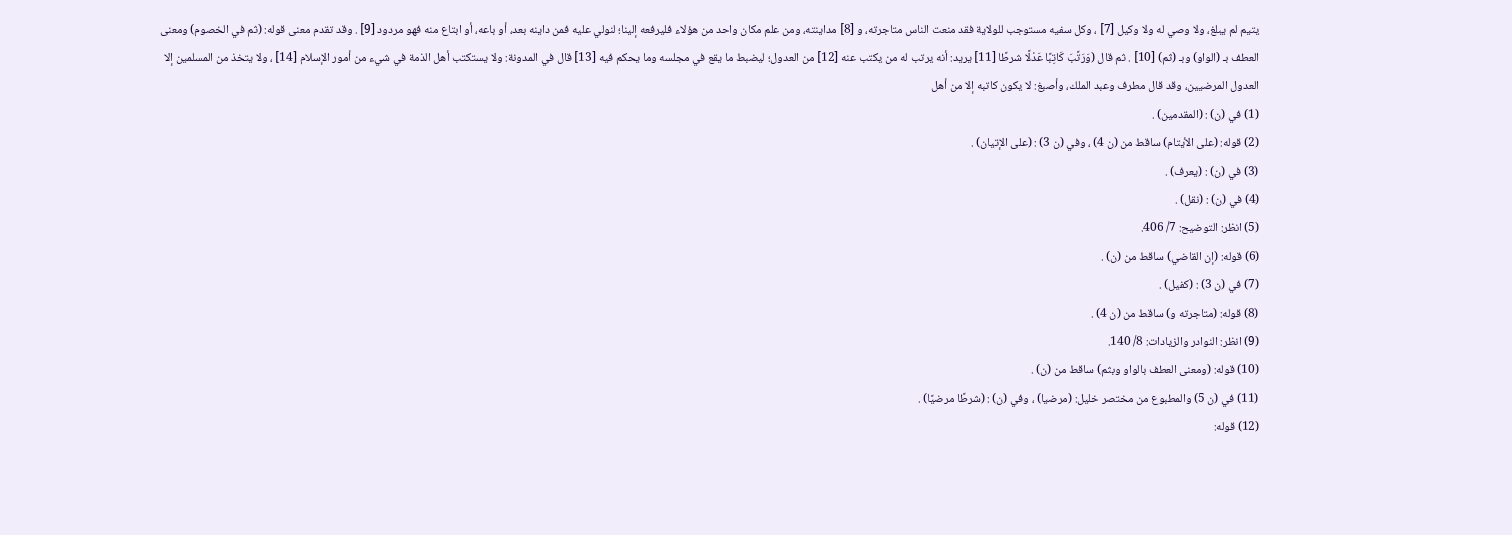يتيم لم يبلغ، ولا وصي له ولا وكيل [7] ، وكل سفيه مستوجب للولاية فقد منعت الناس متاجرته، و [8] مداينته، ومن علم مكان واحد من هؤلاء فليرفعه إلينا؛ لنولي عليه فمن داينه بعد، أو باعه، أو ابتاع منه فهو مردود [9] . وقد تقدم معنى قوله: (ثم في الخصوم) ومعنى العطف بـ (الواو) وبـ (ثم) [10] . ثم قال (وَرَتَّبَ كَاتِبًا عَدْلًا شرطًا [11] يريد: أنه يرتب له من يكتب عنه [12] من العدول؛ ليضبط ما يقع في مجلسه وما يحكم فيه [13] قال في المدونة: ولا يستكتب أهل الذمة في شيء من أمور الإسلام [14] ، ولا يتخذ من المسلمين إلا العدول المرضيين، وقد قال مطرف وعبد الملك، وأصبغ: لا يكون كاتبه إلا من أهل
(1) في (ن) : (المقدمين) .
(2) قوله: (على الأيتام) ساقط من (ن 4) ، وفي (ن 3) : (على الإتيان) .
(3) في (ن) : (يعرف) .
(4) في (ن) : (نقل) .
(5) انظر: التوضيح: 7/ 406.
(6) قوله: (إن القاضي) ساقط من (ن) .
(7) في (ن 3) : (كفيل) .
(8) قوله: (متاجرته و) ساقط من (ن 4) .
(9) انظر: النوادر والزيادات: 8/ 140.
(10) قوله: (ومعنى العطف بالواو وبثم) ساقط من (ن) .
(11) في (ن 5) والمطبوع من مختصر خليل: (مرضيا) ، وفي (ن) : (شرطًا مرضيًا) .
(12) قوله: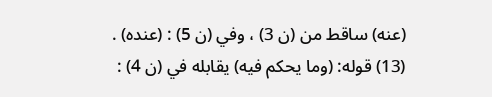(عنه) ساقط من (ن 3) ، وفي (ن 5) : (عنده) .
(13) قوله: (وما يحكم فيه) يقابله في (ن 4) :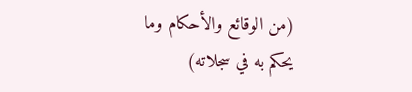(من الوقائع والأحكام وما يحكم به في سجلاته)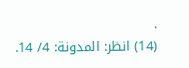.
(14) انظر: المدونة: 4/ 14.